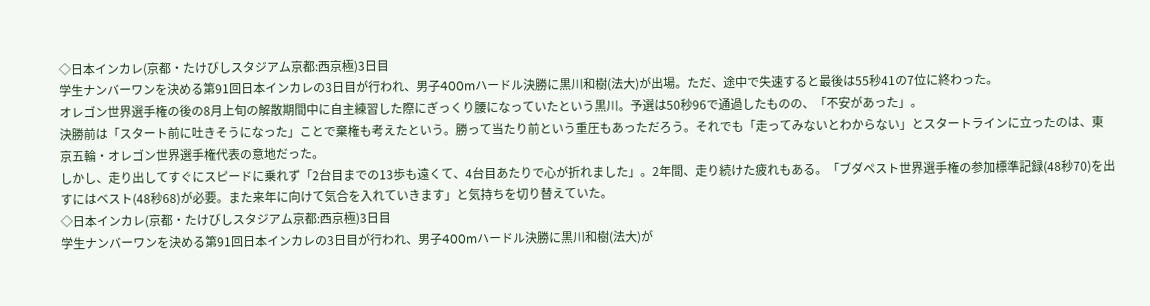◇日本インカレ(京都・たけびしスタジアム京都:西京極)3日目
学生ナンバーワンを決める第91回日本インカレの3日目が行われ、男子400mハードル決勝に黒川和樹(法大)が出場。ただ、途中で失速すると最後は55秒41の7位に終わった。
オレゴン世界選手権の後の8月上旬の解散期間中に自主練習した際にぎっくり腰になっていたという黒川。予選は50秒96で通過したものの、「不安があった」。
決勝前は「スタート前に吐きそうになった」ことで棄権も考えたという。勝って当たり前という重圧もあっただろう。それでも「走ってみないとわからない」とスタートラインに立ったのは、東京五輪・オレゴン世界選手権代表の意地だった。
しかし、走り出してすぐにスピードに乗れず「2台目までの13歩も遠くて、4台目あたりで心が折れました」。2年間、走り続けた疲れもある。「ブダペスト世界選手権の参加標準記録(48秒70)を出すにはベスト(48秒68)が必要。また来年に向けて気合を入れていきます」と気持ちを切り替えていた。
◇日本インカレ(京都・たけびしスタジアム京都:西京極)3日目
学生ナンバーワンを決める第91回日本インカレの3日目が行われ、男子400mハードル決勝に黒川和樹(法大)が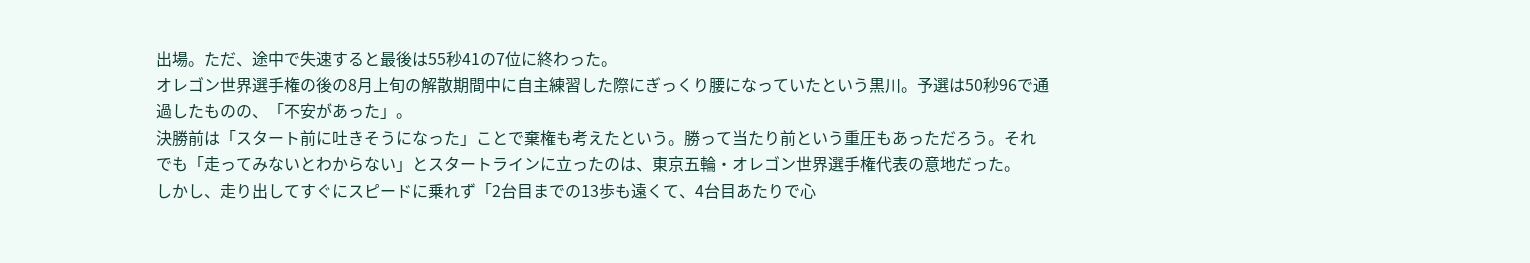出場。ただ、途中で失速すると最後は55秒41の7位に終わった。
オレゴン世界選手権の後の8月上旬の解散期間中に自主練習した際にぎっくり腰になっていたという黒川。予選は50秒96で通過したものの、「不安があった」。
決勝前は「スタート前に吐きそうになった」ことで棄権も考えたという。勝って当たり前という重圧もあっただろう。それでも「走ってみないとわからない」とスタートラインに立ったのは、東京五輪・オレゴン世界選手権代表の意地だった。
しかし、走り出してすぐにスピードに乗れず「2台目までの13歩も遠くて、4台目あたりで心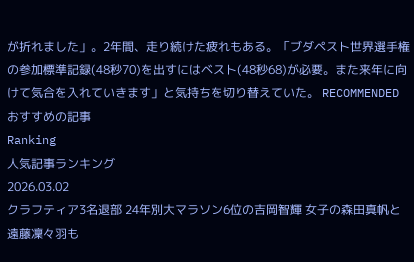が折れました」。2年間、走り続けた疲れもある。「ブダペスト世界選手権の参加標準記録(48秒70)を出すにはベスト(48秒68)が必要。また来年に向けて気合を入れていきます」と気持ちを切り替えていた。 RECOMMENDED おすすめの記事
Ranking
人気記事ランキング
2026.03.02
クラフティア3名退部 24年別大マラソン6位の吉岡智輝 女子の森田真帆と遠藤凜々羽も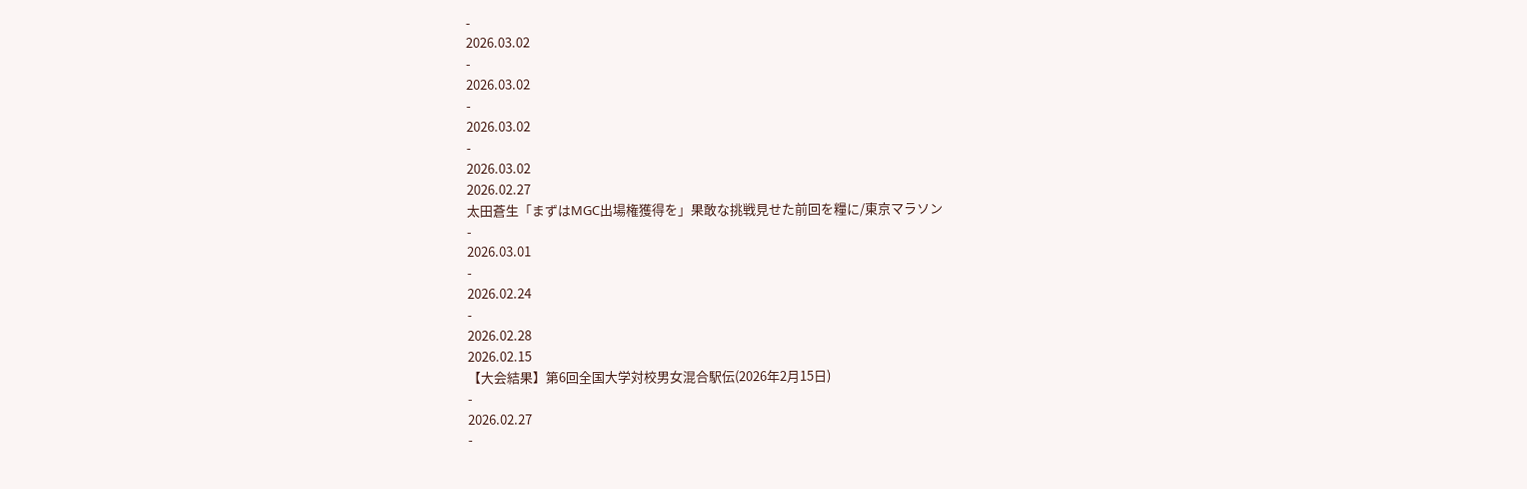-
2026.03.02
-
2026.03.02
-
2026.03.02
-
2026.03.02
2026.02.27
太田蒼生「まずはMGC出場権獲得を」果敢な挑戦見せた前回を糧に/東京マラソン
-
2026.03.01
-
2026.02.24
-
2026.02.28
2026.02.15
【大会結果】第6回全国大学対校男女混合駅伝(2026年2月15日)
-
2026.02.27
-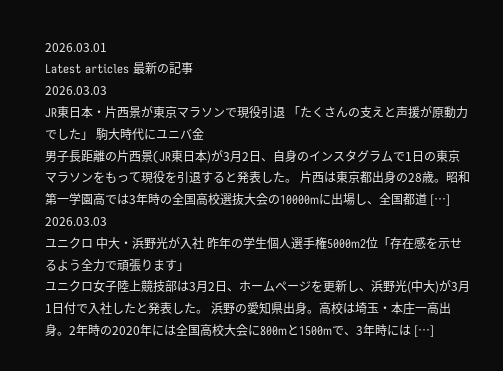2026.03.01
Latest articles 最新の記事
2026.03.03
JR東日本・片西景が東京マラソンで現役引退 「たくさんの支えと声援が原動力でした」 駒大時代にユニバ金
男子長距離の片西景(JR東日本)が3月2日、自身のインスタグラムで1日の東京マラソンをもって現役を引退すると発表した。 片西は東京都出身の28歳。昭和第一学園高では3年時の全国高校選抜大会の10000mに出場し、全国都道 […]
2026.03.03
ユニクロ 中大・浜野光が入社 昨年の学生個人選手権5000m2位「存在感を示せるよう全力で頑張ります」
ユニクロ女子陸上競技部は3月2日、ホームページを更新し、浜野光(中大)が3月1日付で入社したと発表した。 浜野の愛知県出身。高校は埼玉・本庄一高出身。2年時の2020年には全国高校大会に800mと1500mで、3年時には […]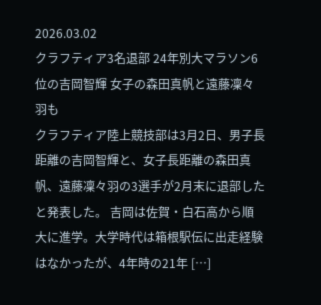2026.03.02
クラフティア3名退部 24年別大マラソン6位の吉岡智輝 女子の森田真帆と遠藤凜々羽も
クラフティア陸上競技部は3月2日、男子長距離の吉岡智輝と、女子長距離の森田真帆、遠藤凜々羽の3選手が2月末に退部したと発表した。 吉岡は佐賀・白石高から順大に進学。大学時代は箱根駅伝に出走経験はなかったが、4年時の21年 […]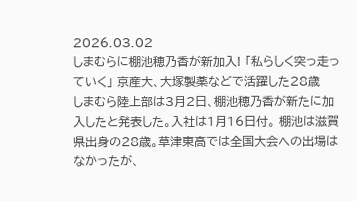2026.03.02
しまむらに棚池穂乃香が新加入! 「私らしく突っ走っていく」 京産大、大塚製薬などで活躍した28歳
しまむら陸上部は3月2日、棚池穂乃香が新たに加入したと発表した。入社は1月16日付。 棚池は滋賀県出身の28歳。草津東高では全国大会への出場はなかったが、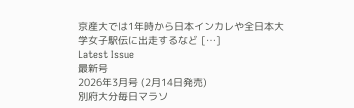京産大では1年時から日本インカレや全日本大学女子駅伝に出走するなど […]
Latest Issue
最新号
2026年3月号 (2月14日発売)
別府大分毎日マラソ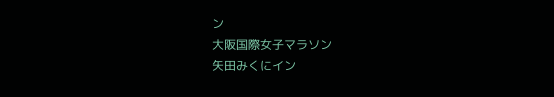ン
大阪国際女子マラソン
矢田みくにイン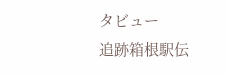タビュー
追跡箱根駅伝